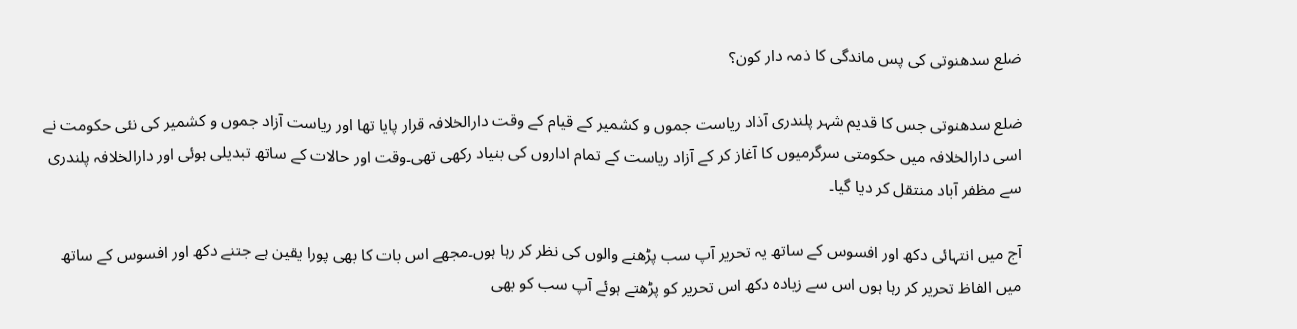ضلع سدھنوتی کی پس ماندگی کا ذمہ دار کون؟

ضلع سدھنوتی جس کا قدیم شہر پلندری آذاد ریاست جموں و کشمیر کے قیام کے وقت دارالخلافہ قرار پایا تھا اور ریاست آزاد جموں و کشمیر کی نئی حکومت نے اسی دارالخلافہ میں حکومتی سرگرمیوں کا آغاز کر کے آزاد ریاست کے تمام اداروں کی بنیاد رکھی تھی۔وقت اور حالات کے ساتھ تبدیلی ہوئی اور دارالخلافہ پلندری سے مظفر آباد منتقل کر دیا گیا۔

آج میں انتہائی دکھ اور افسوس کے ساتھ یہ تحریر آپ سب پڑھنے والوں کی نظر کر رہا ہوں۔مجھے اس بات کا بھی پورا یقین ہے جتنے دکھ اور افسوس کے ساتھ میں الفاظ تحریر کر رہا ہوں اس سے زیادہ دکھ اس تحریر کو پڑھتے ہوئے آپ سب کو بھی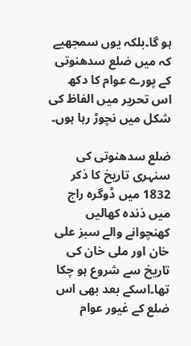ہو گا۔بلکہ یوں سمجھیے کہ میں ضلع سدھنوتی کے پورے عوام کا دکھ اس تحریر میں الفاظ کی شکل میں نچوڑ رہا ہوں۔

ضلع سدھنوتی کی سنہری تاریخ کا ذکر 1832 میں ڈوگرہ راج میں ذندہ کھالیں کھنچوانے والے سبز علی خان اور ملی خان کی تاریخ سے شروع ہو چکا تھا۔اسکے بعد بھی اس ضلع کے غیور عوام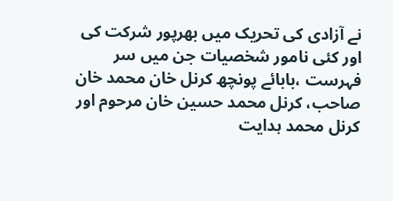نے آزادی کی تحریک میں بھرپور شرکت کی اور کئی نامور شخصیات جن میں سر فہرست ،بابائے پونچھ کرنل خان محمد خان صاحب، کرنل محمد حسین خان مرحوم اور کرنل محمد ہدایت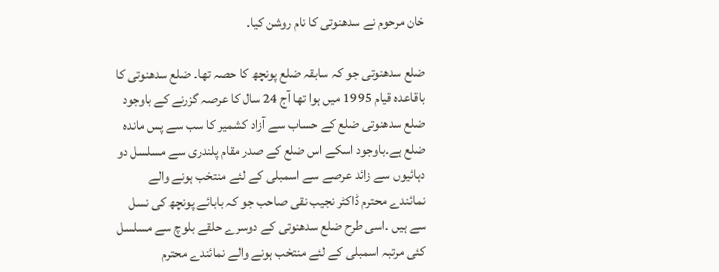خان مرحوم نے سدھنوتی کا نام روشن کیا۔

ضلع سدھنوتی جو کہ سابقہ ضلع پونچھ کا حصہ تھا۔ ضلع سدھنوتی کا باقاعدہ قیام 1995 میں ہوا تھا آج 24 سال کا عرصہ گزرنے کے باوجود ضلع سدھنوتی ضلع کے حساب سے آزاد کشمیر کا سب سے پس ماندہ ضلع ہے۔باوجود اسکے اس ضلع کے صدر مقام پلندری سے مسلسل دو دہائیوں سے زائد عرصے سے اسمبلی کے لئے منتخب ہونے والے نمائندے محترم ڈاکٹر نجیب نقی صاحب جو کہ بابائے پونچھ کی نسل سے ہیں ۔اسی طرح ضلع سدھنوتی کے دوسرے حلقے بلوچ سے مسلسل کئی مرتبہ اسمبلی کے لئے منتخب ہونے والے نمائندے محترم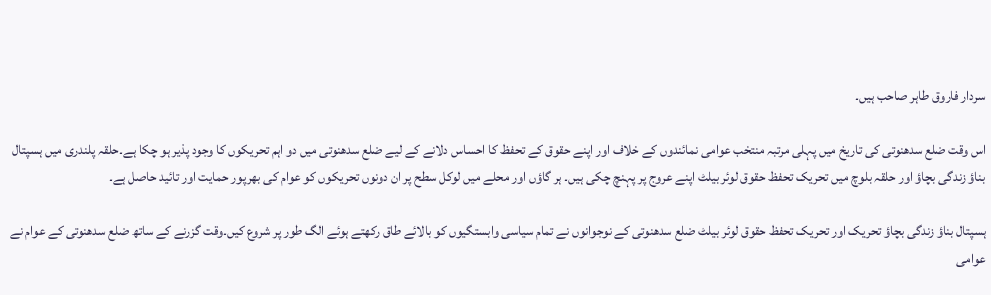سردار فاروق طاہر صاحب ہیں۔

اس وقت ضلع سدھنوتی کی تاریخ میں پہلی مرتبہ منتخب عوامی نمائندوں کے خلاف اور اپنے حقوق کے تحفظ کا احساس دلانے کے لیے ضلع سدھنوتی میں دو اہم تحریکوں کا وجود پذیر ہو چکا ہے۔حلقہ پلندری میں ہسپتال بناؤ زندگی بچاؤ اور حلقہ بلوچ میں تحریک تحفظ حقوق لوئر بیلٹ اپنے عروج پر پہنچ چکی ہیں۔ ہر گاؤں اور محلے میں لوکل سطح پر ان دونوں تحریکوں کو عوام کی بھرپور حمایت اور تائید حاصل ہے۔

ہسپتال بناؤ زندگی بچاؤ تحریک اور تحریک تحفظ حقوق لوئر بیلٹ ضلع سدھنوتی کے نوجوانوں نے تمام سیاسی وابستگیوں کو بالائے طاق رکھتے ہوئے الگ طور پر شروع کیں۔وقت گزرنے کے ساتھ ضلع سدھنوتی کے عوام نے عوامی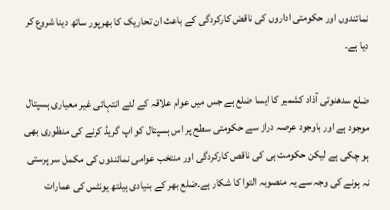نمائندوں اور حکومتی اداروں کی ناقض کارکردگی کے باعث ان تحاریک کا بھرپور ساتھ دینا شروع کر دیا ہے۔

ضلع سدھنوتی آذاد کشمیر کا ایسا ضلع ہے جس میں عوام علاقہ کے لئے انتہائی غیر معیاری ہسپتال موجود ہے اور باوجود عرصہ دراز سے حکومتی سطح پر اس ہسپتال کو اپ گریڈ کرنے کی منظوری بھی ہو چکی ہے لیکن حکومت ہی کی ناقص کارکردگی اور منتخب عوامی نمائندوں کی مکمل سر پرستی نہ ہونے کی وجہ سے یہ منصوبہ التوا کا شکار ہے۔ضلع بھر کے بنیادی ہیلتھ یونٹس کی عمارات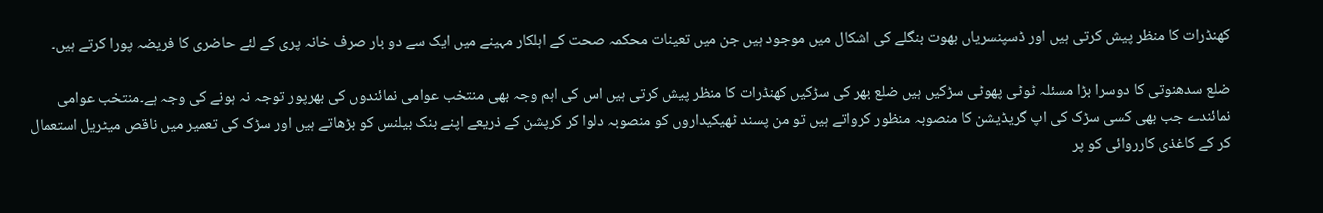کھنڈرات کا منظر پیش کرتی ہیں اور ڈسپنسریاں بھوت بنگلے کی اشکال میں موجود ہیں جن میں تعینات محکمہ صحت کے اہلکار مہینے میں ایک سے دو بار صرف خانہ پری کے لئے حاضری کا فریضہ پورا کرتے ہیں۔

ضلع سدھنوتی کا دوسرا بڑا مسئلہ ٹوٹی پھوٹی سڑکیں ہیں ضلع بھر کی سڑکیں کھنڈرات کا منظر پیش کرتی ہیں اس کی اہم وجہ بھی منتخب عوامی نمائندوں کی بھرپور توجہ نہ ہونے کی وجہ ہے۔منتخب عوامی نمائندے جب بھی کسی سڑک کی اپ گریڈیشن کا منصوبہ منظور کرواتے ہیں تو من پسند ٹھیکیداروں کو منصوبہ دلوا کر کرپشن کے ذریعے اپنے بنک بیلنس کو بڑھاتے ہیں اور سڑک کی تعمیر میں ناقص میٹریل استعمال کر کے کاغذی کارروائی کو پر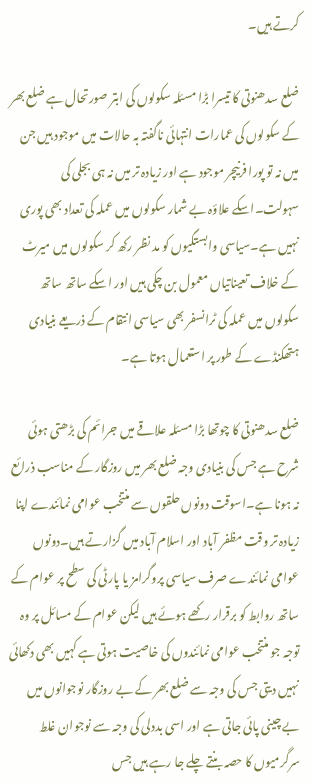کرتے ہیں۔

ضلع سدھنوتی کا تیسرا بڑا مسئلہ سکولوں کی ابتر صورتحال ہے ضلع بھر کے سکولوں کی عمارات انتہائی ناگفتہ بہ حالات میں موجود ہیں جن میں نہ تو پورا فرنیچر موجود ہے اور زیادہ تر میں نہ ہی بجلی کی سہولت۔اسکے علاؤہ بے شمار سکولوں میں عملہ کی تعداد بھی پوری نہیں ہے۔سیاسی وابستگیوں کو مد نظر رکھ کر سکولوں میں میرٹ کے خلاف تعیناتیاں معمول بن چکی ہیں اور اسکے ساتھ ساتھ سکولوں میں عملہ کی ٹرانسفر بھی سیاسی انتقام کے ذریعے بنیادی ہتھکنڈے کے طور پر استعمال ہوتا ہے۔

ضلع سدھنوتی کا چوتھا بڑا مسئلہ علاقے میں جرائم کی بڑھتی ہوئی شرح ہے جس کی بنیادی وجہ ضلع بھر میں روزگار کے مناسب ذرائع نہ ہونا ہے۔اسوقت دونوں حلقوں سے منتخب عوامی نمائندے اپنا زیادہ تر وقت مظفر آباد اور اسلام آباد میں گزارتے ہیں۔دونوں عوامی نمائندے صرف سیاسی پروگرامز یا پارٹی کی سطح پر عوام کے ساتھ روابط کو برقرار رکھے ہوئے ہیں لیکن عوام کے مسائل پر وہ توجہ جو منتخب عوامی نمائندوں کی خاصیت ہوتی ہے کہیں بھی دکھائی نہیں دیتی جس کی وجہ سے ضلع بھر کے بے روزگار نوجوانوں میں بے چینی پائی جاتی ہے اور اسی بددلی کی وجہ سے نوجوان غلط سرگرمیوں کا حصہ بنتے چلے جا رہے ہیں جس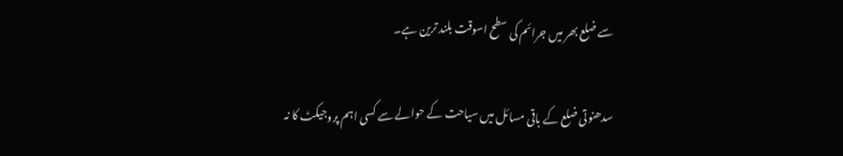سے ضلع بھر میں جرائم کی سطح اسوقت بلند ترین ہے۔

سدھنوتی ضلع کے باقی مسائل میں سیاحت کے حوالے سے کسی اہم پروجیکٹ کا نہ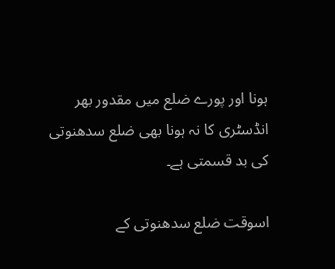ہونا اور پورے ضلع میں مقدور بھر انڈسٹری کا نہ ہونا بھی ضلع سدھنوتی کی بد قسمتی ہے۔

اسوقت ضلع سدھنوتی کے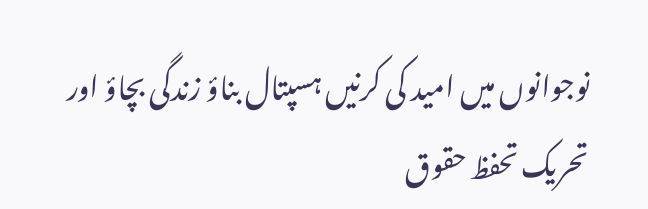نوجوانوں میں امید کی کرنیں ہسپتال بناؤ زندگی بچاؤ اور تحریک تحفظ حقوق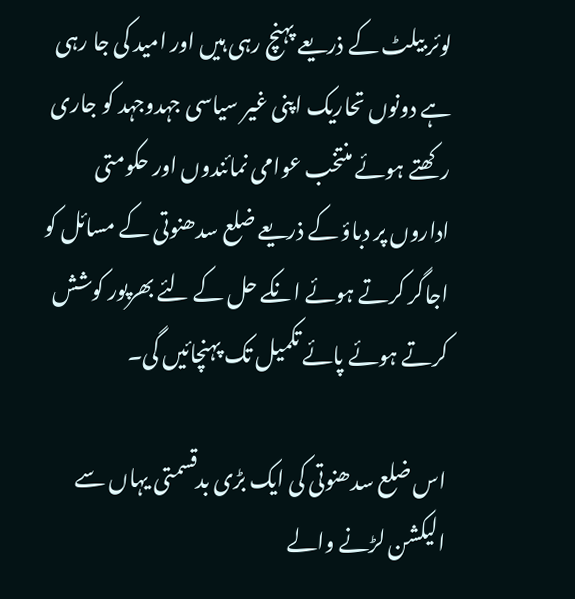لوئر بیلٹ کے ذریعے پہنچ رہی ہیں اور امید کی جا رہی ہے دونوں تحاریک اپنی غیر سیاسی جہدوجہد کو جاری رکھتے ہوئے منتخب عوامی نمائندوں اور حکومتی اداروں پر دباؤ کے ذریعے ضلع سدھنوتی کے مسائل کو اجاگر کرتے ہوئے انکے حل کے لئے بھرپور کوشش کرتے ہوئے پائے تکمیل تک پہنچائیں گی۔

اس ضلع سدھنوتی کی ایک بڑی بدقسمتی یہاں سے الیکشن لڑنے والے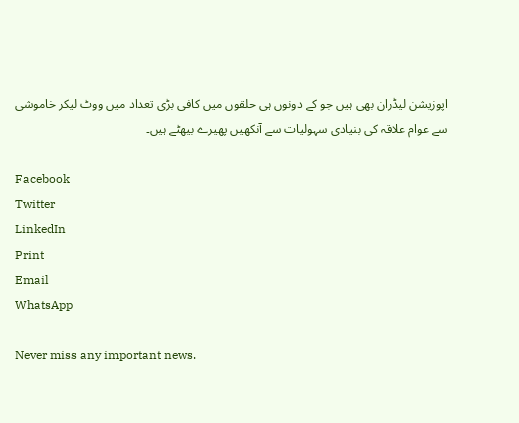اپوزیشن لیڈران بھی ہیں جو کے دونوں ہی حلقوں میں کافی بڑی تعداد میں ووٹ لیکر خاموشی سے عوام علاقہ کی بنیادی سہولیات سے آنکھیں پھیرے بیھٹے ہیں۔

Facebook
Twitter
LinkedIn
Print
Email
WhatsApp

Never miss any important news.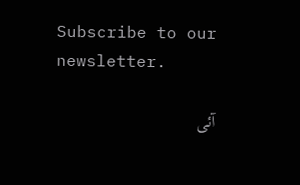Subscribe to our newsletter.

آئی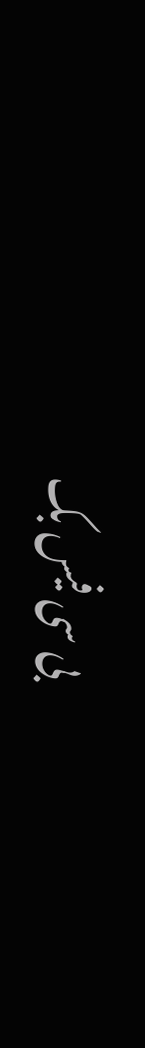بی سی فیس بک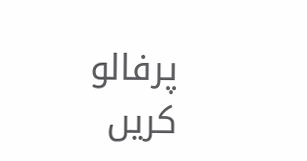پرفالو کریں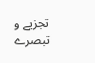تجزیے و تبصرے